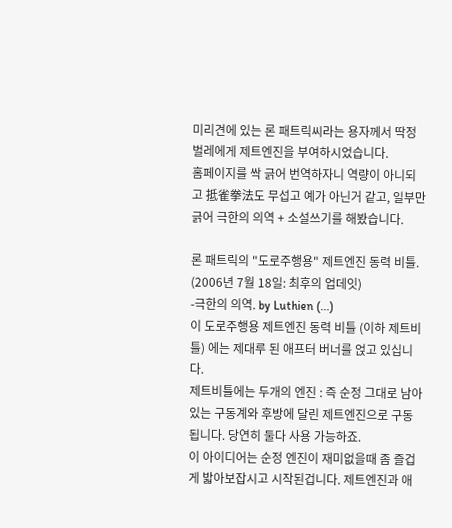미리견에 있는 론 패트릭씨라는 용자께서 딱정벌레에게 제트엔진을 부여하시었습니다.
홈페이지를 싹 긁어 번역하자니 역량이 아니되고 抵雀拳法도 무섭고 예가 아닌거 같고, 일부만 긁어 극한의 의역 + 소설쓰기를 해봤습니다.

론 패트릭의 "도로주행용" 제트엔진 동력 비틀. (2006년 7월 18일: 최후의 업데잇)
-극한의 의역. by Luthien (...)
이 도로주행용 제트엔진 동력 비틀 (이하 제트비틀) 에는 제대루 된 애프터 버너를 얹고 있십니다.
제트비틀에는 두개의 엔진 : 즉 순정 그대로 남아있는 구동계와 후방에 달린 제트엔진으로 구동됩니다. 당연히 둘다 사용 가능하죠.
이 아이디어는 순정 엔진이 재미없을때 좀 즐겁게 밟아보잡시고 시작된겁니다. 제트엔진과 애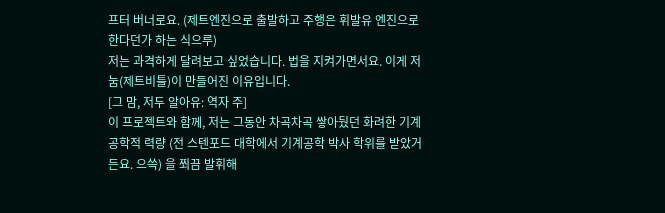프터 버너로요. (제트엔진으로 출발하고 주행은 휘발유 엔진으로 한다던가 하는 식으루)
저는 과격하게 달려보고 싶었습니다. 법을 지켜가면서요. 이게 저눔(제트비틀)이 만들어진 이유입니다.
[그 맘, 저두 알아유: 역자 주]
이 프로젝트와 함께, 저는 그동안 차곡차곡 쌓아뒀던 화려한 기계공학적 력량 (전 스텐포드 대학에서 기계공학 박사 학위를 받았거든요. 으쓱) 을 쬐끔 발휘해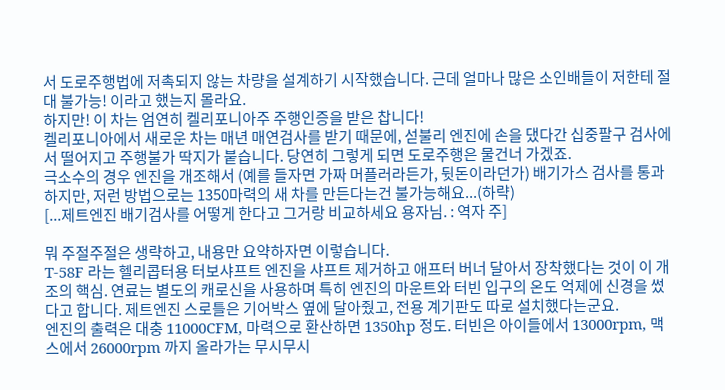서 도로주행법에 저촉되지 않는 차량을 설계하기 시작했습니다. 근데 얼마나 많은 소인배들이 저한테 절대 불가능! 이라고 했는지 몰라요.
하지만! 이 차는 엄연히 켈리포니아주 주행인증을 받은 찹니다!
켈리포니아에서 새로운 차는 매년 매연검사를 받기 때문에, 섣불리 엔진에 손을 댔다간 십중팔구 검사에서 떨어지고 주행불가 딱지가 붙습니다. 당연히 그렇게 되면 도로주행은 물건너 가겠죠.
극소수의 경우 엔진을 개조해서 (예를 들자면 가짜 머플러라든가, 뒷돈이라던가) 배기가스 검사를 통과하지만, 저런 방법으로는 1350마력의 새 차를 만든다는건 불가능해요...(하략)
[...제트엔진 배기검사를 어떻게 한다고 그거랑 비교하세요 용자님. : 역자 주]

뭐 주절주절은 생략하고, 내용만 요약하자면 이렇습니다.
T-58F 라는 헬리콥터용 터보샤프트 엔진을 샤프트 제거하고 애프터 버너 달아서 장착했다는 것이 이 개조의 핵심. 연료는 별도의 캐로신을 사용하며 특히 엔진의 마운트와 터빈 입구의 온도 억제에 신경을 썼다고 합니다. 제트엔진 스로틀은 기어박스 옆에 달아줬고, 전용 계기판도 따로 설치했다는군요.
엔진의 출력은 대충 11000CFM, 마력으로 환산하면 1350hp 정도. 터빈은 아이들에서 13000rpm, 맥스에서 26000rpm 까지 올라가는 무시무시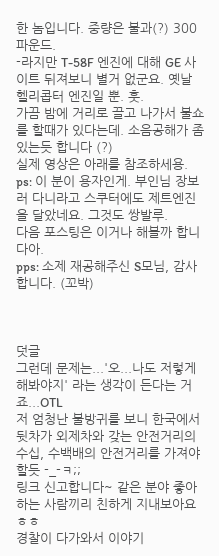한 놈입니다. 중량은 불과(?) 300파운드.
-라지만 T-58F 엔진에 대해 GE 사이트 뒤져보니 별거 없군요. 옛날 헬리콥터 엔진일 뿐. 훗.
가끔 밤에 거리로 끌고 나가서 불쇼를 할때가 있다는데. 소음공해가 좀 있는듯 합니다 (?)
실제 영상은 아래를 참조하세용.
ps: 이 분이 용자인게. 부인님 장보러 다니라고 스쿠터에도 제트엔진을 달았네요. 그것도 쌍발루.
다음 포스팅은 이거나 해볼까 합니다아.
pps: 소제 재공해주신 S모님, 감사합니다. (꼬박)



덧글
그런데 문제는...'오...나도 저렇게 해봐야지' 라는 생각이 든다는 거죠...OTL
저 엄청난 불방귀를 보니 한국에서 뒷차가 외제차와 갖는 안전거리의 수십, 수백배의 안전거리를 가져야 할듯 -_-ㅋ;;
링크 신고합니다~ 같은 분야 좋아하는 사람끼리 친하게 지내보아요 ㅎㅎ
경찰이 다가와서 이야기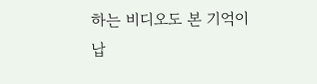하는 비디오도 본 기억이 납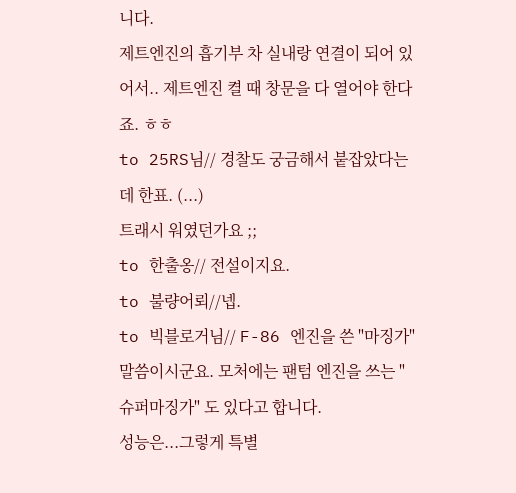니다.
제트엔진의 흡기부 차 실내랑 연결이 되어 있어서.. 제트엔진 켤 때 창문을 다 열어야 한다죠. ㅎㅎ
to 25RS님// 경찰도 궁금해서 붙잡았다는데 한표. (...)
트래시 워였던가요 ;;
to 한출옹// 전설이지요.
to 불량어뢰//넵.
to 빅블로거님// F-86 엔진을 쓴 "마징가" 말씀이시군요. 모처에는 팬텀 엔진을 쓰는 "슈퍼마징가" 도 있다고 합니다.
성능은...그렇게 특별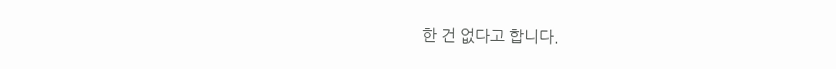한 건 없다고 합니다.